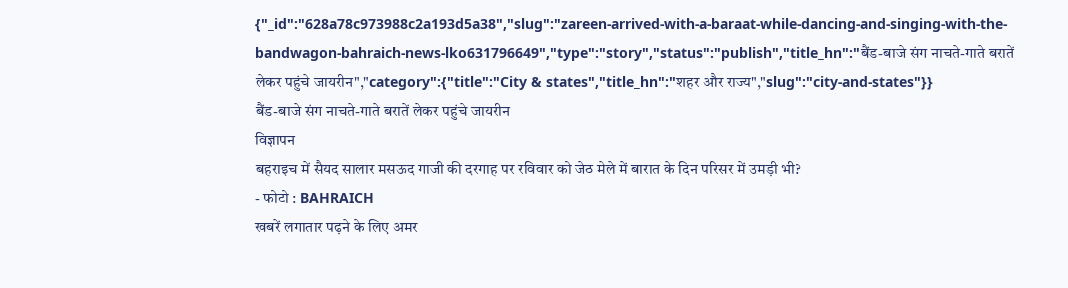{"_id":"628a78c973988c2a193d5a38","slug":"zareen-arrived-with-a-baraat-while-dancing-and-singing-with-the-bandwagon-bahraich-news-lko631796649","type":"story","status":"publish","title_hn":"बैंड-बाजे संग नाचते-गाते बरातें लेकर पहुंचे जायरीन","category":{"title":"City & states","title_hn":"शहर और राज्य","slug":"city-and-states"}}
बैंड-बाजे संग नाचते-गाते बरातें लेकर पहुंचे जायरीन
विज्ञापन
बहराइच में सैयद सालार मसऊद गाजी की दरगाह पर रविवार को जेठ मेले में बारात के दिन परिसर में उमड़ी भी?
- फोटो : BAHRAICH
खबरें लगातार पढ़ने के लिए अमर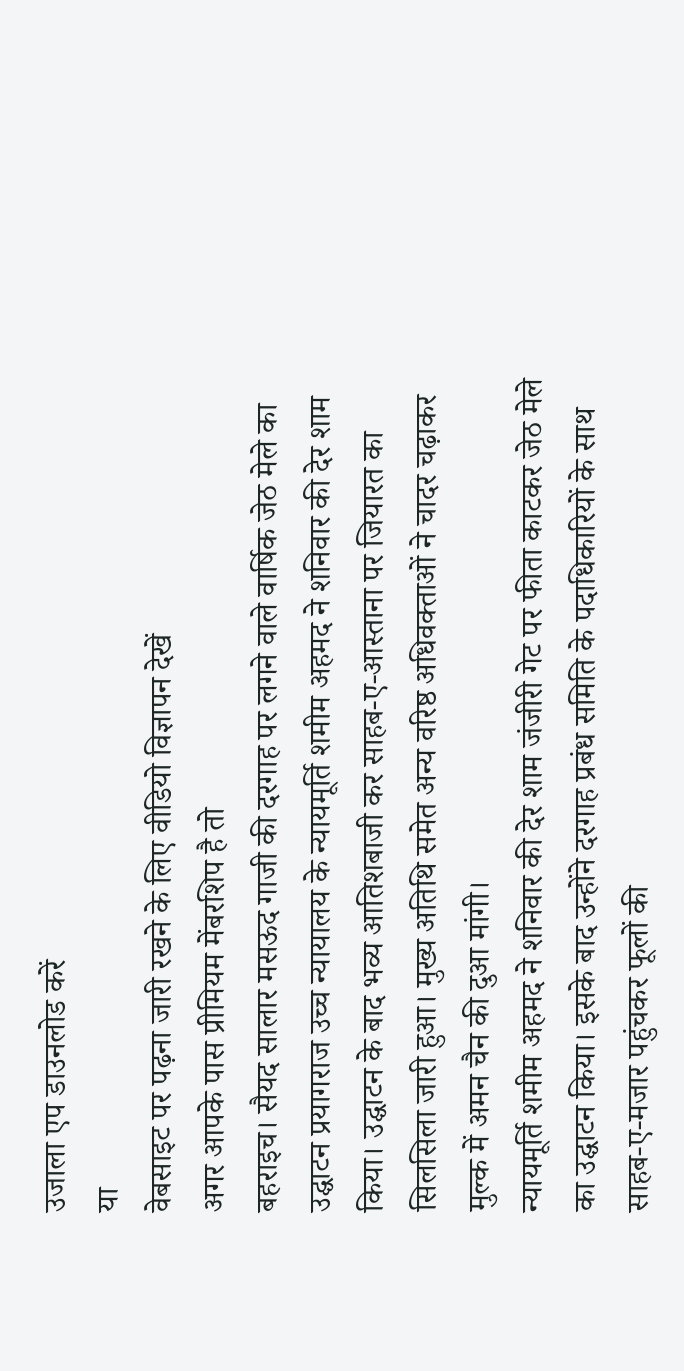उजाला एप डाउनलोड करें
या
वेबसाइट पर पढ़ना जारी रखने के लिए वीडियो विज्ञापन देखें
अगर आपके पास प्रीमियम मेंबरशिप है तो
बहराइच। सैयद सालार मसऊद गाजी की दरगाह पर लगने वाले वार्षिक जेठ मेले का उद्घाटन प्रयागराज उच्च न्यायालय के न्यायमूर्ति शमीम अहमद ने शनिवार की देर शाम किया। उद्घाटन के बाद भव्य आतिशबाजी कर साहब-ए-आस्ताना पर जियारत का सिलसिला जारी हुआ। मुख्य अतिथि समेत अन्य वरिष्ठ अधिवक्ताओं ने चादर चढ़ाकर मुल्क में अमन चैन की दुआ मांगी।
न्यायमूर्ति शमीम अहमद ने शनिवार की देर शाम जंजीरी गेट पर फीता काटकर जेठ मेले का उद्घाटन किया। इसके बाद उन्होंने दरगाह प्रबंध समिति के पदाधिकारियों के साथ साहब-ए-मजार पहुंचकर फूलों की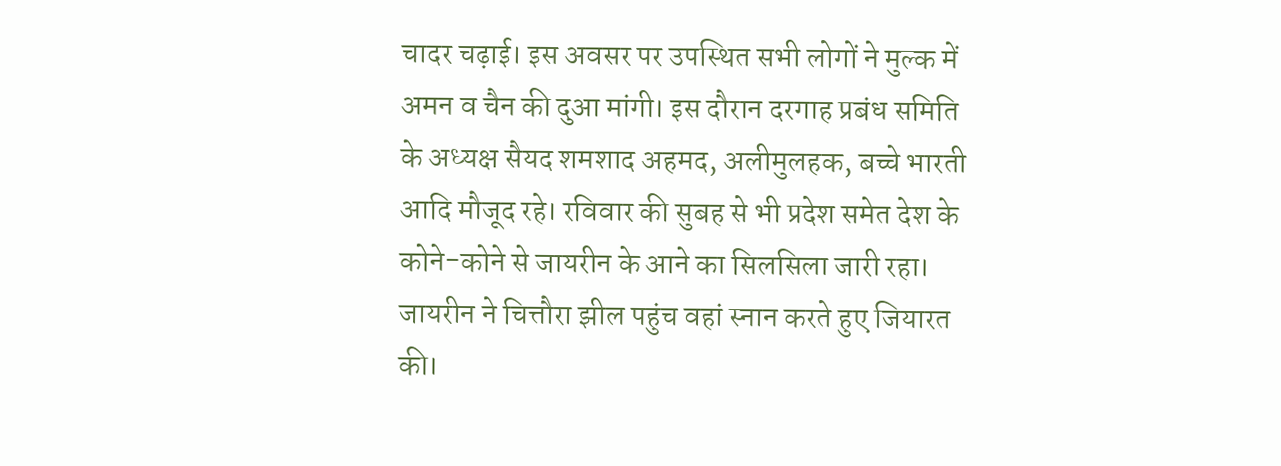चादर चढ़ाई। इस अवसर पर उपस्थित सभी लोगों ने मुल्क में अमन व चैन की दुआ मांगी। इस दौरान दरगाह प्रबंध समिति के अध्यक्ष सैयद शमशाद अहमद, अलीमुलहक, बच्चे भारती आदि मौजूद रहे। रविवार की सुबह से भी प्रदेश समेत देश के कोने-कोने से जायरीन के आने का सिलसिला जारी रहा। जायरीन ने चित्तौरा झील पहुंच वहां स्नान करते हुए जियारत की।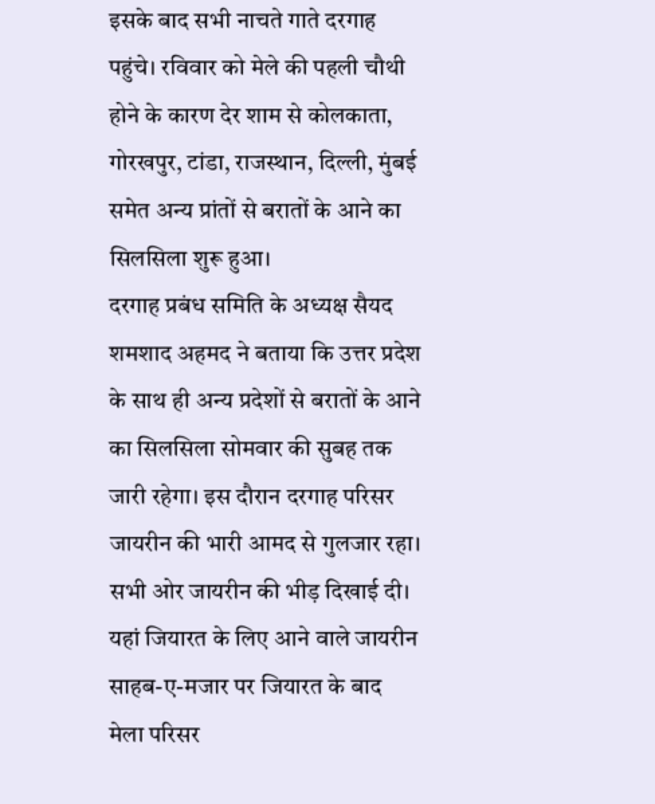इसके बाद सभी नाचते गाते दरगाह पहुंचे। रविवार को मेले की पहली चौथी होने के कारण देर शाम से कोलकाता, गोरखपुर, टांडा, राजस्थान, दिल्ली, मुंबई समेत अन्य प्रांतों से बरातों के आने का सिलसिला शुरू हुआ।
दरगाह प्रबंध समिति के अध्यक्ष सैयद शमशाद अहमद ने बताया कि उत्तर प्रदेश के साथ ही अन्य प्रदेशों से बरातों के आने का सिलसिला सोमवार की सुबह तक जारी रहेगा। इस दौरान दरगाह परिसर जायरीन की भारी आमद से गुलजार रहा। सभी ओर जायरीन की भीड़ दिखाई दी। यहां जियारत के लिए आने वाले जायरीन साहब-ए-मजार पर जियारत के बाद मेला परिसर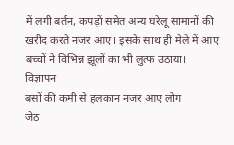में लगी बर्तन, कपड़ों समेत अन्य घरेलू सामानों की खरीद करते नजर आए। इसके साथ ही मेले में आए बच्चों ने विभिन्न झूलों का भी लुत्फ उठाया।
विज्ञापन
बसों की कमी से हलकान नजर आए लोग
जेठ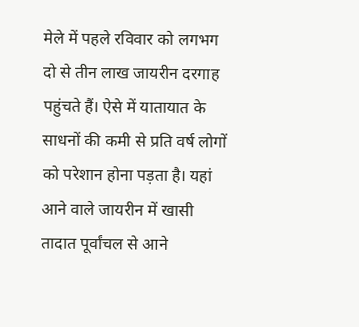मेले में पहले रविवार को लगभग दो से तीन लाख जायरीन दरगाह पहुंचते हैं। ऐसे में यातायात के साधनों की कमी से प्रति वर्ष लोगों को परेशान होना पड़ता है। यहां आने वाले जायरीन में खासी तादात पूर्वांचल से आने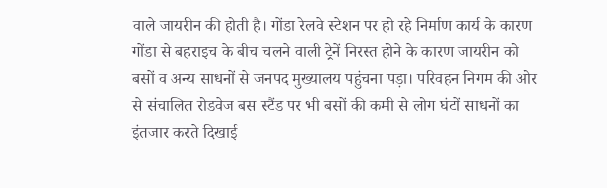वाले जायरीन की होती है। गोंडा रेलवे स्टेशन पर हो रहे निर्माण कार्य के कारण गोंडा से बहराइच के बीच चलने वाली ट्रेनें निरस्त होने के कारण जायरीन को बसों व अन्य साधनों से जनपद मुख्यालय पहुंचना पड़ा। परिवहन निगम की ओर से संचालित रोडवेज बस स्टैंड पर भी बसों की कमी से लोग घंटों साधनों का इंतजार करते दिखाई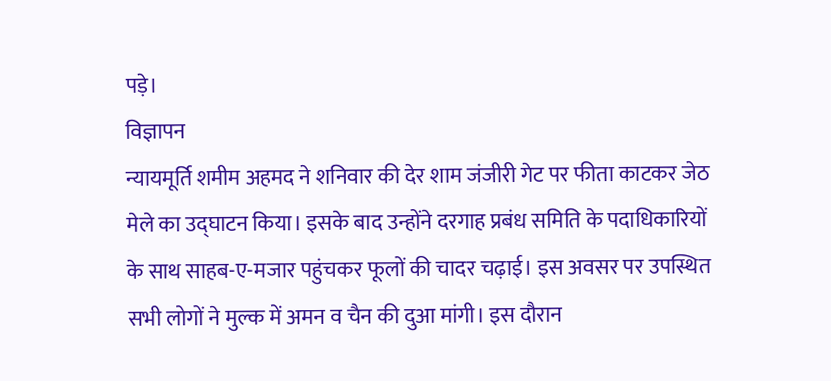पड़े।
विज्ञापन
न्यायमूर्ति शमीम अहमद ने शनिवार की देर शाम जंजीरी गेट पर फीता काटकर जेठ मेले का उद्घाटन किया। इसके बाद उन्होंने दरगाह प्रबंध समिति के पदाधिकारियों के साथ साहब-ए-मजार पहुंचकर फूलों की चादर चढ़ाई। इस अवसर पर उपस्थित सभी लोगों ने मुल्क में अमन व चैन की दुआ मांगी। इस दौरान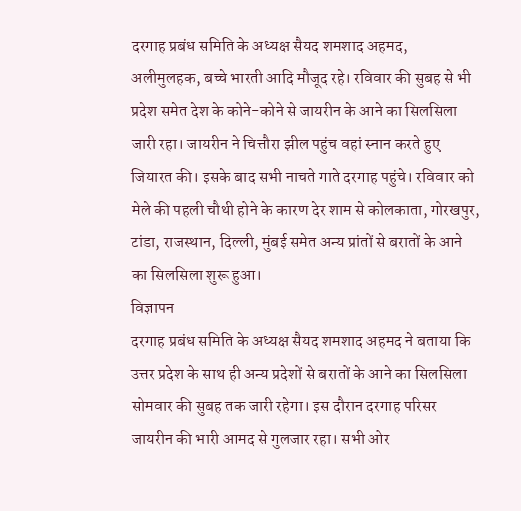दरगाह प्रबंध समिति के अध्यक्ष सैयद शमशाद अहमद, अलीमुलहक, बच्चे भारती आदि मौजूद रहे। रविवार की सुबह से भी प्रदेश समेत देश के कोने-कोने से जायरीन के आने का सिलसिला जारी रहा। जायरीन ने चित्तौरा झील पहुंच वहां स्नान करते हुए जियारत की। इसके बाद सभी नाचते गाते दरगाह पहुंचे। रविवार को मेले की पहली चौथी होने के कारण देर शाम से कोलकाता, गोरखपुर, टांडा, राजस्थान, दिल्ली, मुंबई समेत अन्य प्रांतों से बरातों के आने का सिलसिला शुरू हुआ।
विज्ञापन
दरगाह प्रबंध समिति के अध्यक्ष सैयद शमशाद अहमद ने बताया कि उत्तर प्रदेश के साथ ही अन्य प्रदेशों से बरातों के आने का सिलसिला सोमवार की सुबह तक जारी रहेगा। इस दौरान दरगाह परिसर जायरीन की भारी आमद से गुलजार रहा। सभी ओर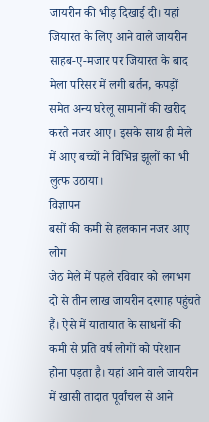जायरीन की भीड़ दिखाई दी। यहां जियारत के लिए आने वाले जायरीन साहब-ए-मजार पर जियारत के बाद मेला परिसर में लगी बर्तन, कपड़ों समेत अन्य घरेलू सामानों की खरीद करते नजर आए। इसके साथ ही मेले में आए बच्चों ने विभिन्न झूलों का भी लुत्फ उठाया।
विज्ञापन
बसों की कमी से हलकान नजर आए लोग
जेठ मेले में पहले रविवार को लगभग दो से तीन लाख जायरीन दरगाह पहुंचते हैं। ऐसे में यातायात के साधनों की कमी से प्रति वर्ष लोगों को परेशान होना पड़ता है। यहां आने वाले जायरीन में खासी तादात पूर्वांचल से आने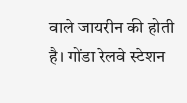वाले जायरीन की होती है। गोंडा रेलवे स्टेशन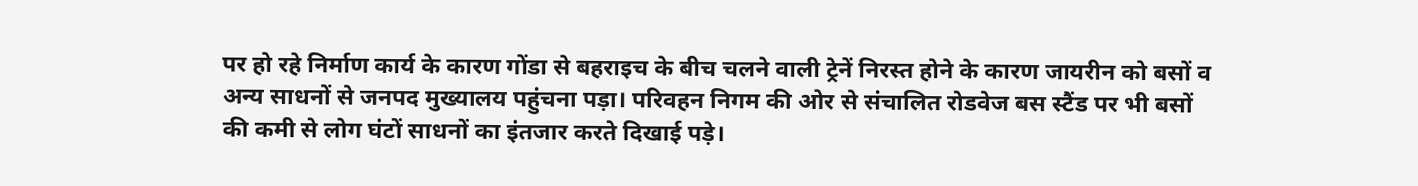पर हो रहे निर्माण कार्य के कारण गोंडा से बहराइच के बीच चलने वाली ट्रेनें निरस्त होने के कारण जायरीन को बसों व अन्य साधनों से जनपद मुख्यालय पहुंचना पड़ा। परिवहन निगम की ओर से संचालित रोडवेज बस स्टैंड पर भी बसों की कमी से लोग घंटों साधनों का इंतजार करते दिखाई पड़े।